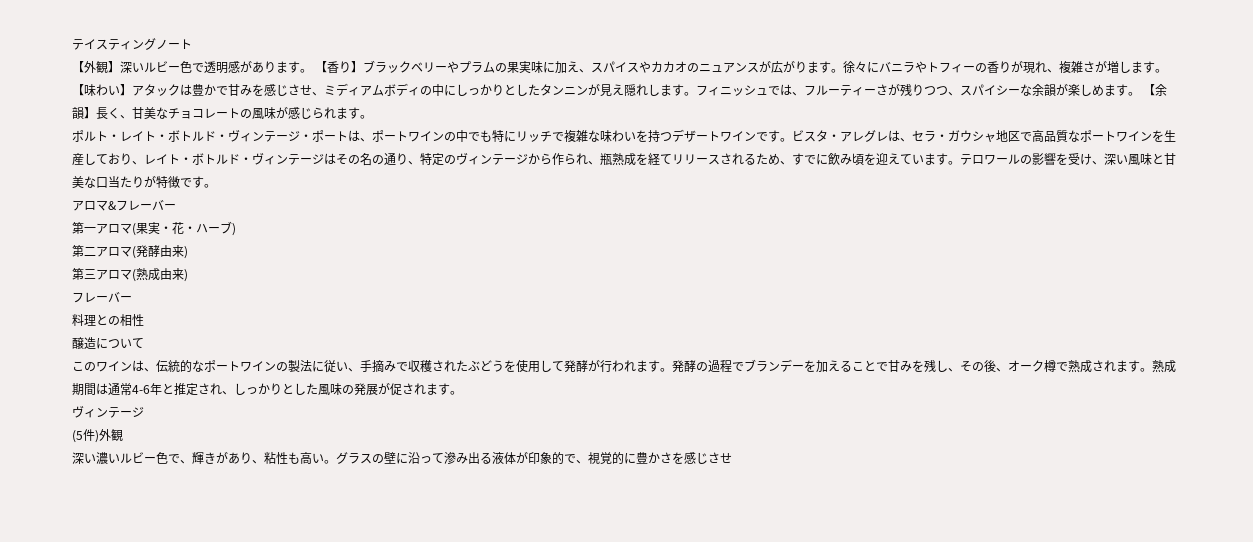テイスティングノート
【外観】深いルビー色で透明感があります。 【香り】ブラックベリーやプラムの果実味に加え、スパイスやカカオのニュアンスが広がります。徐々にバニラやトフィーの香りが現れ、複雑さが増します。 【味わい】アタックは豊かで甘みを感じさせ、ミディアムボディの中にしっかりとしたタンニンが見え隠れします。フィニッシュでは、フルーティーさが残りつつ、スパイシーな余韻が楽しめます。 【余韻】長く、甘美なチョコレートの風味が感じられます。
ポルト・レイト・ボトルド・ヴィンテージ・ポートは、ポートワインの中でも特にリッチで複雑な味わいを持つデザートワインです。ビスタ・アレグレは、セラ・ガウシャ地区で高品質なポートワインを生産しており、レイト・ボトルド・ヴィンテージはその名の通り、特定のヴィンテージから作られ、瓶熟成を経てリリースされるため、すでに飲み頃を迎えています。テロワールの影響を受け、深い風味と甘美な口当たりが特徴です。
アロマ&フレーバー
第一アロマ(果実・花・ハーブ)
第二アロマ(発酵由来)
第三アロマ(熟成由来)
フレーバー
料理との相性
醸造について
このワインは、伝統的なポートワインの製法に従い、手摘みで収穫されたぶどうを使用して発酵が行われます。発酵の過程でブランデーを加えることで甘みを残し、その後、オーク樽で熟成されます。熟成期間は通常4-6年と推定され、しっかりとした風味の発展が促されます。
ヴィンテージ
(5件)外観
深い濃いルビー色で、輝きがあり、粘性も高い。グラスの壁に沿って滲み出る液体が印象的で、視覚的に豊かさを感じさせ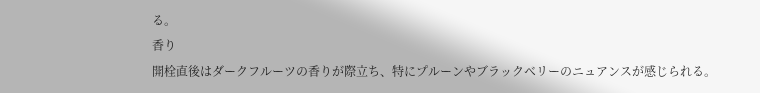る。
香り
開栓直後はダークフルーツの香りが際立ち、特にプルーンやブラックベリーのニュアンスが感じられる。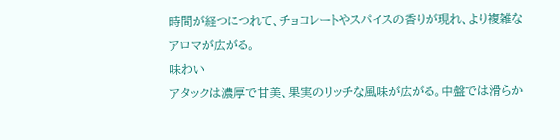時間が経つにつれて、チョコレートやスパイスの香りが現れ、より複雑なアロマが広がる。
味わい
アタックは濃厚で甘美、果実のリッチな風味が広がる。中盤では滑らか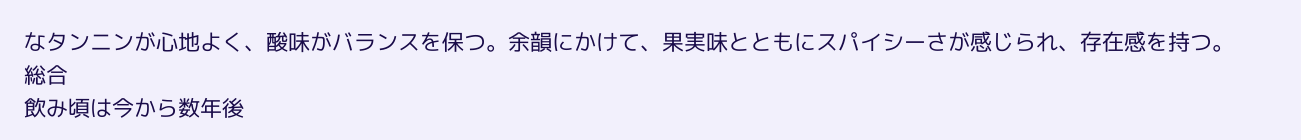なタンニンが心地よく、酸味がバランスを保つ。余韻にかけて、果実味とともにスパイシーさが感じられ、存在感を持つ。
総合
飲み頃は今から数年後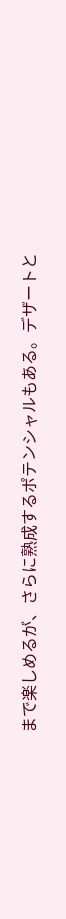まで楽しめるが、さらに熟成するポテンシャルもある。デザートと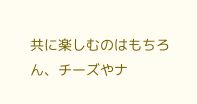共に楽しむのはもちろん、チーズやナ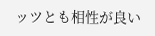ッツとも相性が良い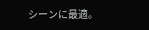シーンに最適。